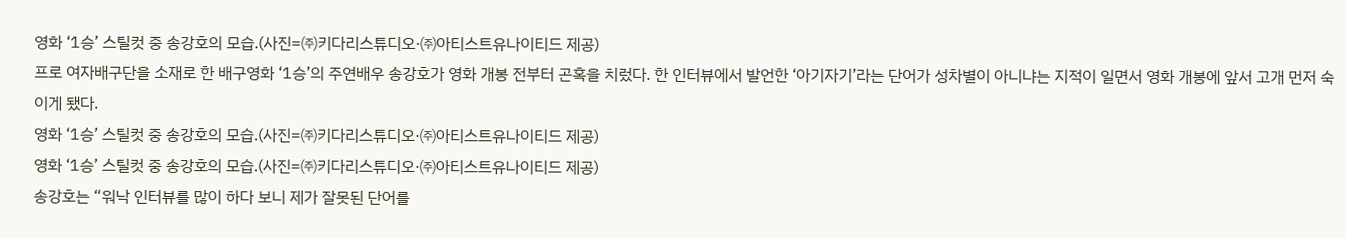영화 ‘1승’ 스틸컷 중 송강호의 모습.(사진=㈜키다리스튜디오·㈜아티스트유나이티드 제공)
프로 여자배구단을 소재로 한 배구영화 ‘1승’의 주연배우 송강호가 영화 개봉 전부터 곤혹을 치렀다. 한 인터뷰에서 발언한 ‘아기자기’라는 단어가 성차별이 아니냐는 지적이 일면서 영화 개봉에 앞서 고개 먼저 숙이게 됐다.
영화 ‘1승’ 스틸컷 중 송강호의 모습.(사진=㈜키다리스튜디오·㈜아티스트유나이티드 제공)
영화 ‘1승’ 스틸컷 중 송강호의 모습.(사진=㈜키다리스튜디오·㈜아티스트유나이티드 제공)
송강호는 “워낙 인터뷰를 많이 하다 보니 제가 잘못된 단어를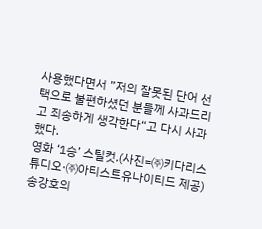사용했다면서 ”저의 잘못된 단어 선택으로 불편하셨던 분들께 사과드리고 죄송하게 생각한다“고 다시 사과했다.
영화 ‘1승’ 스틸컷.(사진=㈜키다리스튜디오·㈜아티스트유나이티드 제공)
송강호의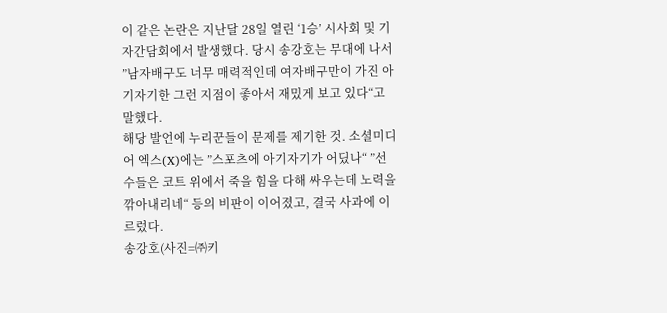이 같은 논란은 지난달 28일 열린 ‘1승’ 시사회 및 기자간담회에서 발생했다. 당시 송강호는 무대에 나서 ”남자배구도 너무 매력적인데 여자배구만이 가진 아기자기한 그런 지점이 좋아서 재밌게 보고 있다“고 말했다.
해당 발언에 누리꾼들이 문제를 제기한 것. 소셜미디어 엑스(X)에는 ”스포츠에 아기자기가 어딨나“ ”선수들은 코트 위에서 죽을 힘을 다해 싸우는데 노력을 깎아내리네“ 등의 비판이 이어졌고, 결국 사과에 이르렀다.
송강호(사진=㈜키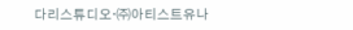다리스튜디오·㈜아티스트유나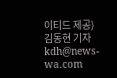이티드 제공)
김동현 기자 kdh@news-wa.com